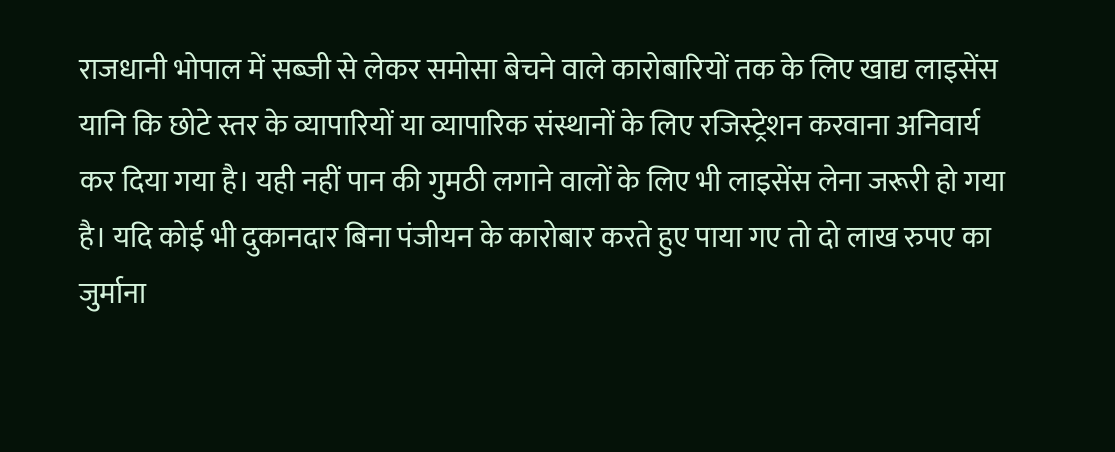राजधानी भोपाल में सब्जी से लेकर समोसा बेचने वाले कारोबारियों तक के लिए खाद्य लाइसेंस यानि कि छोटे स्तर के व्यापारियों या व्यापारिक संस्थानों के लिए रजिस्ट्रेशन करवाना अनिवार्य कर दिया गया है। यही नहीं पान की गुमठी लगाने वालों के लिए भी लाइसेंस लेना जरूरी हो गया है। यदि कोई भी दुकानदार बिना पंजीयन के कारोबार करते हुए पाया गए तो दो लाख रुपए का जुर्माना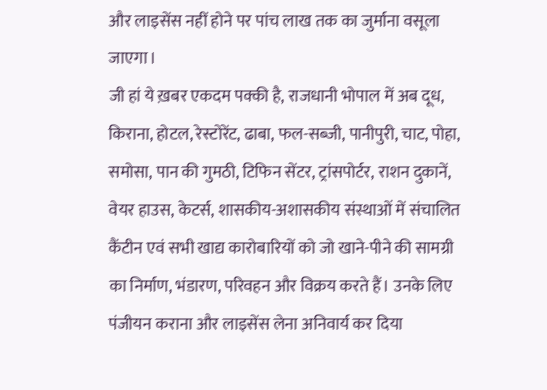और लाइसेंस नहीं होने पर पांच लाख तक का जुर्माना वसूला जाएगा।
जी हां ये ख़बर एकदम पक्की है, राजधानी भोपाल में अब दूध, किराना, होटल, रेस्टोरेंट, ढाबा, फल-सब्जी, पानीपुरी, चाट, पोहा, समोसा, पान की गुमठी, टिफिन सेंटर, ट्रांसपोर्टर, राशन दुकानें, वेयर हाउस, केटर्स, शासकीय-अशासकीय संस्थाओं में संचालित कैंटीन एवं सभी खाद्य कारोबारियों को जो खाने-पीने की सामग्री का निर्माण, भंडारण, परिवहन और विक्रय करते हैं। उनके लिए पंजीयन कराना और लाइसेंस लेना अनिवार्य कर दिया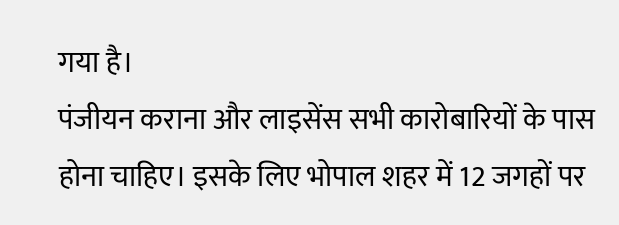गया है।
पंजीयन कराना और लाइसेंस सभी कारोबारियों के पास होना चाहिए। इसके लिए भोपाल शहर में 12 जगहों पर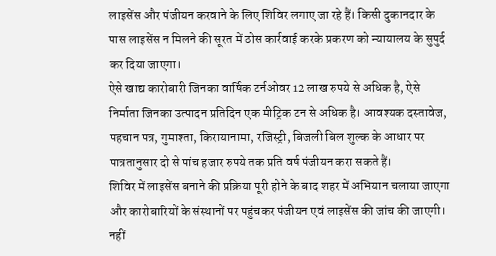लाइसेंस और पंजीयन करवाने के लिए शिविर लगाए जा रहे हैं। किसी दुकानदार के पास लाइसेंस न मिलने की सूरत में ठोस कार्रवाई करके प्रकरण को न्यायालय के सुपुर्द कर दिया जाएगा।
ऐसे खाद्य कारोबारी जिनका वार्षिक टर्नओवर 12 लाख रुपये से अधिक है, ऐसे निर्माता जिनका उत्पादन प्रतिदिन एक मीट्रिक टन से अधिक है। आवश्यक दस्तावेज, पहचान पत्र, गुमाश्ता, किरायानामा, रजिस्ट्री, बिजली बिल शुल्क के आधार पर पात्रतानुसार दो से पांच हजार रुपये तक प्रति वर्ष पंजीयन करा सकते हैं।
शिविर में लाइसेंस बनाने की प्रक्रिया पूरी होने के बाद शहर में अभियान चलाया जाएगा और कारोबारियों के संस्थानों पर पहुंचकर पंजीयन एवं लाइसेंस की जांच की जाएगी। नहीं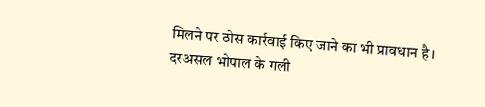मिलने पर ठोस कार्रवाई किए जाने का भी प्रावधान है।
दरअसल भोपाल के गली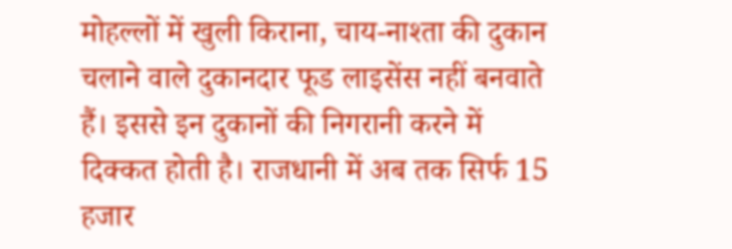मोहल्लों में खुली किराना, चाय-नाश्ता की दुकान चलाने वाले दुकानदार फूड लाइसेंस नहीं बनवाते हैं। इससे इन दुकानों की निगरानी करने में दिक्कत होती है। राजधानी में अब तक सिर्फ 15 हजार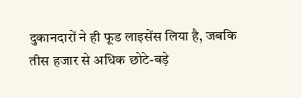दुकानदारों ने ही फूड लाइसेंस लिया है, जबकि तीस हजार से अधिक छोटे-बड़े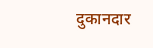दुकानदार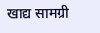खाद्य सामग्री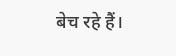बेच रहे हैं।